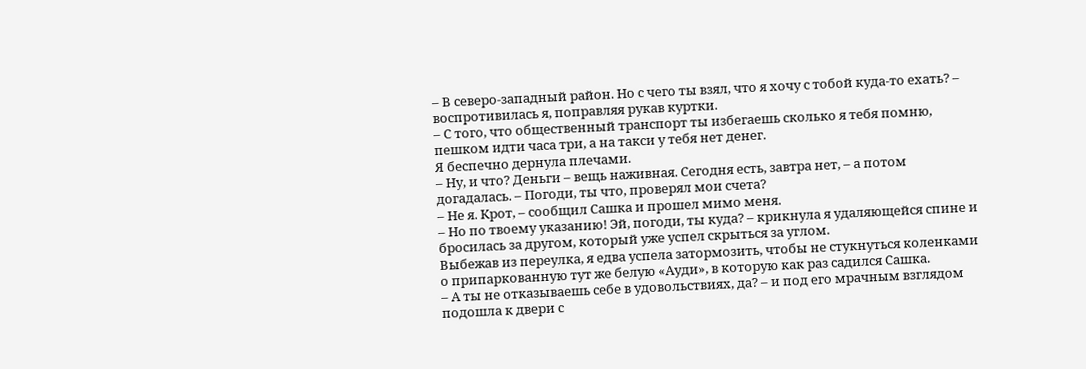– В северо-западный район. Но с чего ты взял, что я хочу с тобой куда-то ехать? – воспротивилась я, поправляя рукав куртки.
– С того, что общественный транспорт ты избегаешь сколько я тебя помню, пешком идти часа три, а на такси у тебя нет денег.
Я беспечно дернула плечами.
– Ну, и что? Деньги – вещь наживная. Сегодня есть, завтра нет, – а потом догадалась. – Погоди, ты что, проверял мои счета?
– Не я. Крот, – сообщил Сашка и прошел мимо меня.
– Но по твоему указанию! Эй, погоди, ты куда? – крикнула я удаляющейся спине и бросилась за другом, который уже успел скрыться за углом.
Выбежав из переулка, я едва успела затормозить, чтобы не стукнуться коленками о припаркованную тут же белую «Ауди», в которую как раз садился Сашка.
– А ты не отказываешь себе в удовольствиях, да? – и под его мрачным взглядом подошла к двери с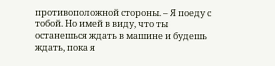противоположной стороны. – Я поеду с тобой. Но имей в виду, что ты останешься ждать в машине и будешь ждать, пока я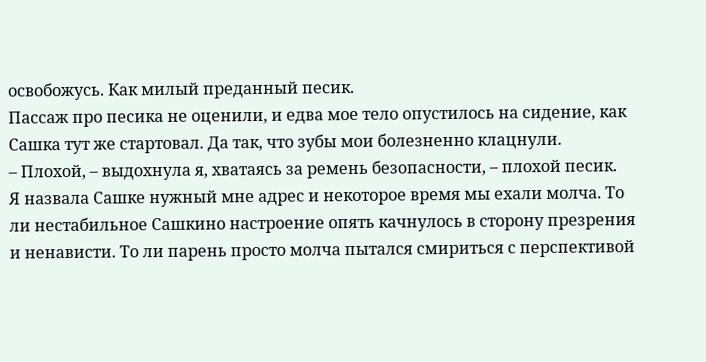освобожусь. Как милый преданный песик.
Пассаж про песика не оценили, и едва мое тело опустилось на сидение, как Сашка тут же стартовал. Да так, что зубы мои болезненно клацнули.
– Плохой, – выдохнула я, хватаясь за ремень безопасности, – плохой песик.
Я назвала Сашке нужный мне адрес и некоторое время мы ехали молча. То ли нестабильное Сашкино настроение опять качнулось в сторону презрения и ненависти. То ли парень просто молча пытался смириться с перспективой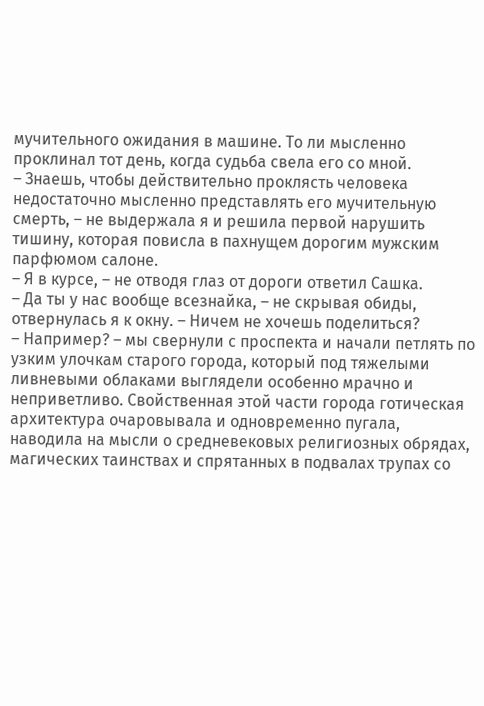мучительного ожидания в машине. То ли мысленно проклинал тот день, когда судьба свела его со мной.
– Знаешь, чтобы действительно проклясть человека недостаточно мысленно представлять его мучительную смерть, – не выдержала я и решила первой нарушить тишину, которая повисла в пахнущем дорогим мужским парфюмом салоне.
– Я в курсе, – не отводя глаз от дороги ответил Сашка.
– Да ты у нас вообще всезнайка, – не скрывая обиды, отвернулась я к окну. – Ничем не хочешь поделиться?
– Например? – мы свернули с проспекта и начали петлять по узким улочкам старого города, который под тяжелыми ливневыми облаками выглядели особенно мрачно и неприветливо. Свойственная этой части города готическая архитектура очаровывала и одновременно пугала, наводила на мысли о средневековых религиозных обрядах, магических таинствах и спрятанных в подвалах трупах со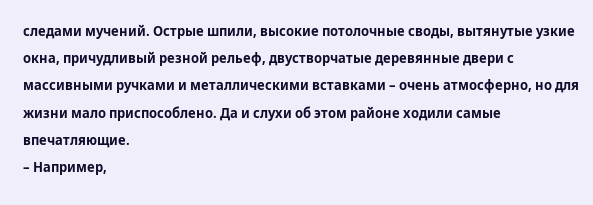следами мучений. Острые шпили, высокие потолочные своды, вытянутые узкие окна, причудливый резной рельеф, двустворчатые деревянные двери с массивными ручками и металлическими вставками – очень атмосферно, но для жизни мало приспособлено. Да и слухи об этом районе ходили самые впечатляющие.
– Например,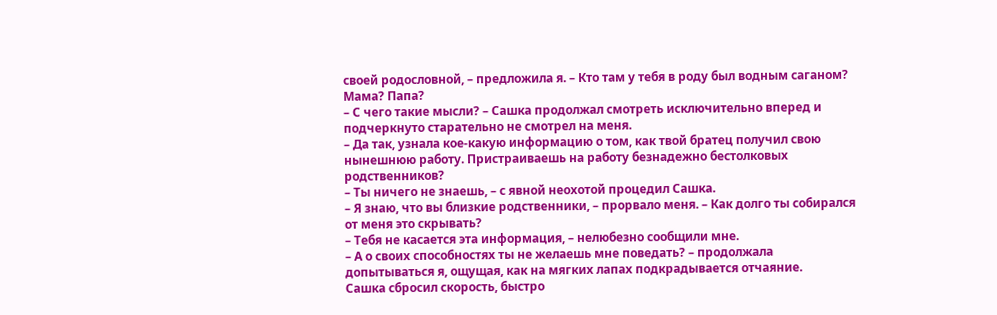своей родословной, – предложила я. – Кто там у тебя в роду был водным саганом? Мама? Папа?
– С чего такие мысли? – Сашка продолжал смотреть исключительно вперед и подчеркнуто старательно не смотрел на меня.
– Да так, узнала кое-какую информацию о том, как твой братец получил свою нынешнюю работу. Пристраиваешь на работу безнадежно бестолковых родственников?
– Ты ничего не знаешь, – с явной неохотой процедил Сашка.
– Я знаю, что вы близкие родственники, – прорвало меня. – Как долго ты собирался от меня это скрывать?
– Тебя не касается эта информация, – нелюбезно сообщили мне.
– А о своих способностях ты не желаешь мне поведать? – продолжала допытываться я, ощущая, как на мягких лапах подкрадывается отчаяние.
Сашка сбросил скорость, быстро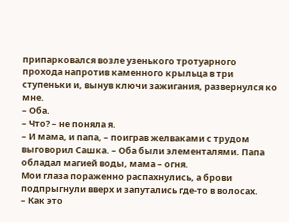припарковался возле узенького тротуарного прохода напротив каменного крыльца в три ступеньки и, вынув ключи зажигания, развернулся ко мне.
– Оба.
– Что? – не поняла я.
– И мама, и папа, – поиграв желваками с трудом выговорил Сашка. – Оба были элементалями. Папа обладал магией воды, мама – огня.
Мои глаза пораженно распахнулись, а брови подпрыгнули вверх и запутались где-то в волосах.
– Как это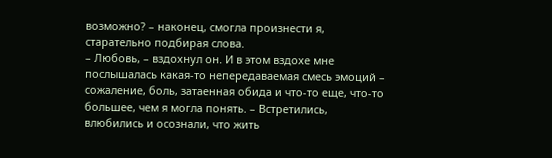возможно? – наконец, смогла произнести я, старательно подбирая слова.
– Любовь, – вздохнул он. И в этом вздохе мне послышалась какая-то непередаваемая смесь эмоций – сожаление, боль, затаенная обида и что-то еще, что-то большее, чем я могла понять. – Встретились, влюбились и осознали, что жить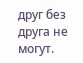друг без друга не могут.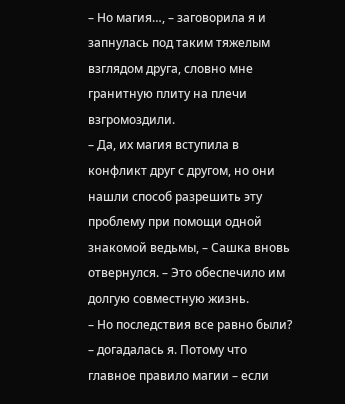– Но магия…, – заговорила я и запнулась под таким тяжелым взглядом друга, словно мне гранитную плиту на плечи взгромоздили.
– Да, их магия вступила в конфликт друг с другом, но они нашли способ разрешить эту проблему при помощи одной знакомой ведьмы, – Сашка вновь отвернулся. – Это обеспечило им долгую совместную жизнь.
– Но последствия все равно были? – догадалась я. Потому что главное правило магии – если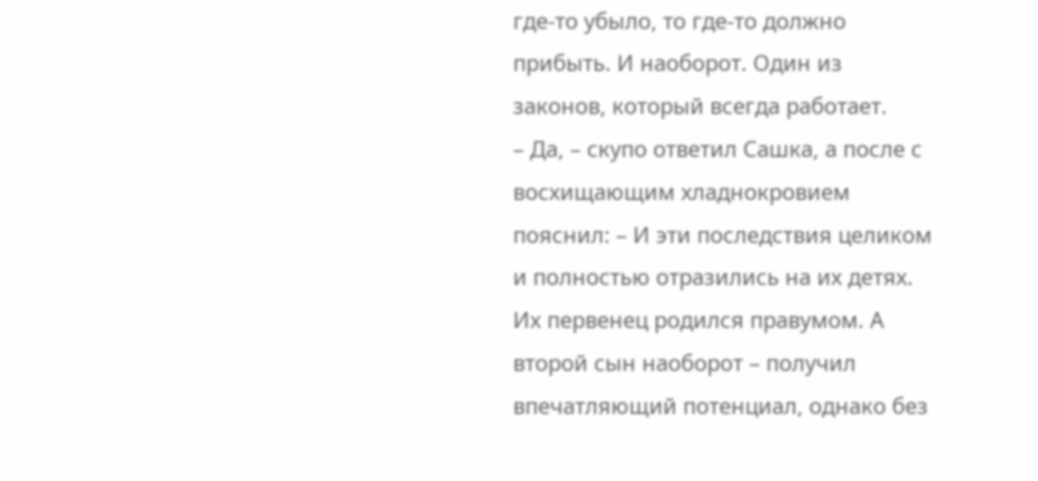где-то убыло, то где-то должно прибыть. И наоборот. Один из законов, который всегда работает.
– Да, – скупо ответил Сашка, а после с восхищающим хладнокровием пояснил: – И эти последствия целиком и полностью отразились на их детях. Их первенец родился правумом. А второй сын наоборот – получил впечатляющий потенциал, однако без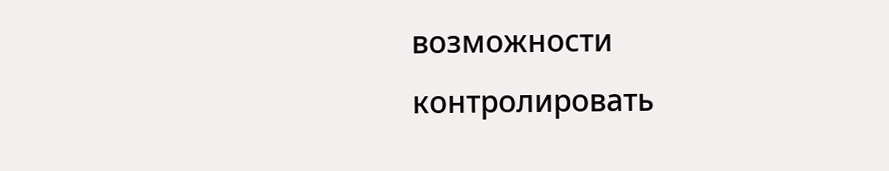возможности контролировать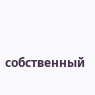собственный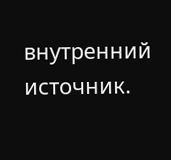внутренний источник.